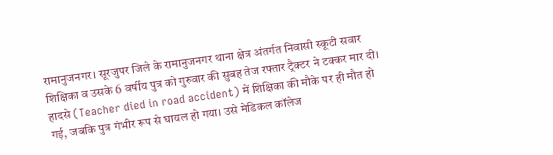रामानुजनगर। सूरजुपर जिले के रामानुजनगर थाना क्षेत्र अंतर्गत निवासी स्कूटी सवार शिक्षिका व उसके 6 वर्षीय पुत्र को गुरुवार की सुबह तेज रफ्तार ट्रैक्टर ने टक्कर मार दी। हादसे (Teacher died in road accident) में शिक्षिका की मौके पर ही मौत हो गई, जबकि पुत्र गंभीर रूप से घायल हो गया। उसे मेडिकल कॉलेज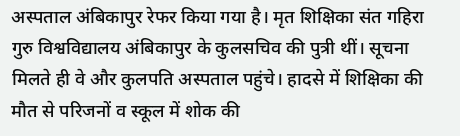अस्पताल अंबिकापुर रेफर किया गया है। मृत शिक्षिका संत गहिरा गुरु विश्वविद्यालय अंबिकापुर के कुलसचिव की पुत्री थीं। सूचना मिलते ही वे और कुलपति अस्पताल पहुंचे। हादसे में शिक्षिका की मौत से परिजनों व स्कूल में शोक की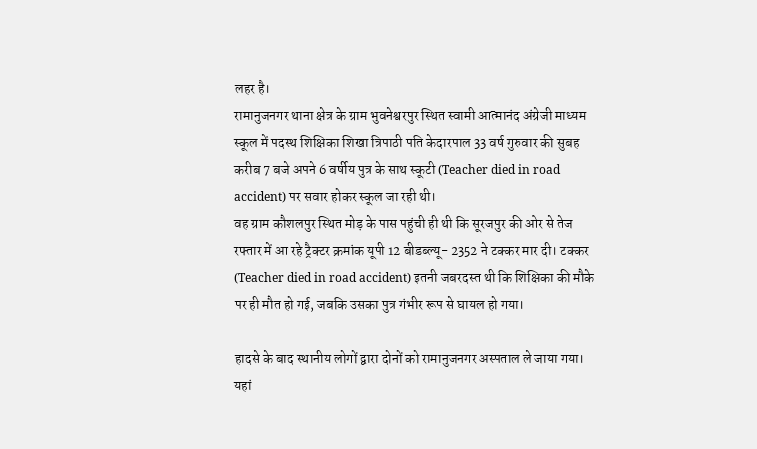लहर है।
रामानुजनगर थाना क्षेत्र के ग्राम भुवनेश्वरपुर स्थित स्वामी आत्मानंद अंग्रेजी माध्यम स्कूल में पदस्थ शिक्षिका शिखा त्रिपाठी पति केदारपाल 33 वर्ष गुरुवार की सुबह करीब 7 बजे अपने 6 वर्षीय पुत्र के साथ स्कूटी (Teacher died in road accident) पर सवार होकर स्कूल जा रही थी।
वह ग्राम कौशलपुर स्थित मोड़ के पास पहुंची ही थी कि सूरजपुर की ओर से तेज रफ्तार में आ रहे ट्रैक्टर क्रमांक यूपी 12 बीडब्ल्यू- 2352 ने टक्कर मार दी। टक्कर (Teacher died in road accident) इतनी जबरदस्त थी कि शिक्षिका की मौके पर ही मौत हो गई, जबकि उसका पुत्र गंभीर रूप से घायल हो गया।

हादसे के बाद स्थानीय लोगों द्वारा दोनों को रामानुजनगर अस्पताल ले जाया गया। यहां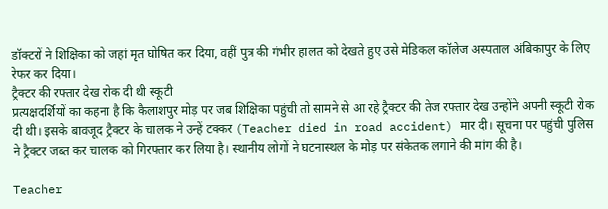डॉक्टरों ने शिक्षिका को जहां मृत घोषित कर दिया, वहीं पुत्र की गंभीर हालत को देखते हुए उसे मेडिकल कॉलेज अस्पताल अंबिकापुर के लिए रेफर कर दिया।
ट्रैक्टर की रफ्तार देख रोक दी थी स्कूटी
प्रत्यक्षदर्शियों का कहना है कि कैलाशपुर मोड़ पर जब शिक्षिका पहुंची तो सामने से आ रहे ट्रैक्टर की तेज रफ्तार देख उन्होंने अपनी स्कूटी रोक दी थी। इसके बावजूद ट्रैक्टर के चालक ने उन्हें टक्कर (Teacher died in road accident) मार दी। सूचना पर पहुंची पुलिस ने ट्रैक्टर जब्त कर चालक को गिरफ्तार कर लिया है। स्थानीय लोगों ने घटनास्थल के मोड़ पर संकेतक लगाने की मांग की है।

Teacher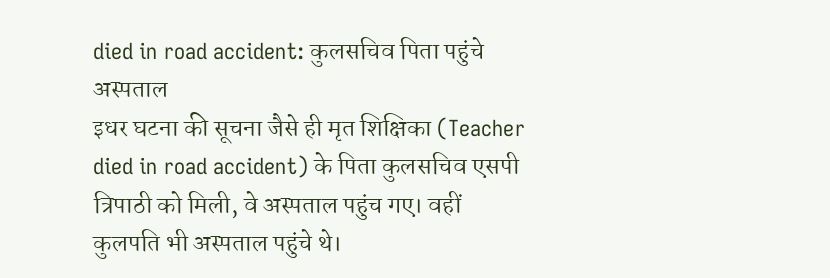died in road accident: कुलसचिव पिता पहुंचे अस्पताल
इधर घटना की सूचना जैसे ही मृत शिक्षिका (Teacher died in road accident) के पिता कुलसचिव एसपी त्रिपाठी को मिली, वे अस्पताल पहुंच गए। वहीं कुलपति भी अस्पताल पहुंचे थे।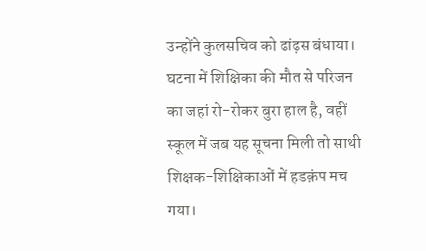उन्होंने कुलसचिव को ढांढ़स बंधाया। घटना में शिक्षिका की मौत से परिजन का जहां रो-रोकर बुरा हाल है, वहीं स्कूल में जब यह सूचना मिली तो साथी शिक्षक-शिक्षिकाओं में हडक़ंप मच गया।